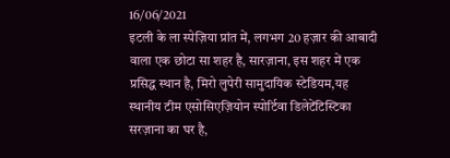16/06/2021
इटली के ला स्पेज़िया प्रांत में, लगभग 20 हज़ार की आबादी वाला एक छोटा सा शहर है, सारज़ाना, इस शहर में एक प्रसिद्ध स्थान है, मिरो लुपेरी सामुदायिक स्टेडियम,यह स्थानीय टीम एसोसिएज़ियोन स्पोर्टिवा डिलेटेंटिस्टिका सरज़ाना का घर है,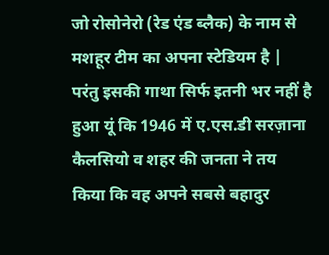जो रोसोनेरो (रेड एंड ब्लैक) के नाम से मशहूर टीम का अपना स्टेडियम है |
परंतु इसकी गाथा सिर्फ इतनी भर नहीं है हुआ यूं कि 1946 में ए.एस.डी सरज़ाना कैलसियो व शहर की जनता ने तय किया कि वह अपने सबसे बहादुर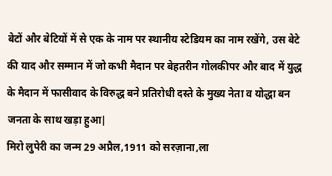बेटों और बेटियों में से एक के नाम पर स्थानीय स्टेडियम का नाम रखेंगे, उस बेटे की याद और सम्मान में जो कभी मैदान पर बेहतरीन गोलकीपर और बाद में युद्ध के मैदान में फासीवाद के विरुद्ध बने प्रतिरोधी दस्ते के मुख्य नेता व योद्धा बन जनता के साथ खड़ा हुआ|
मिरो लुपेरी का जन्म 29 अप्रैल,1911 को सरज़ाना,ला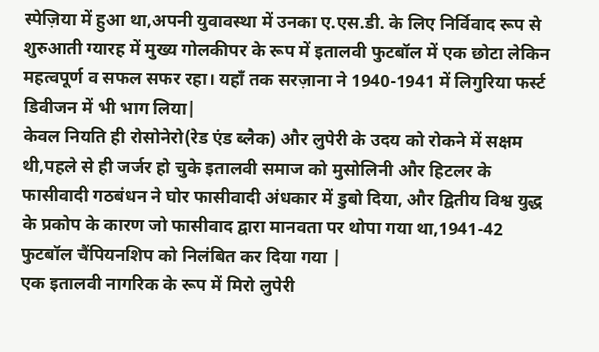स्पेज़िया में हुआ था,अपनी युवावस्था में उनका ए.एस.डी. के लिए निर्विवाद रूप से शुरुआती ग्यारह में मुख्य गोलकीपर के रूप में इतालवी फुटबॉल में एक छोटा लेकिन महत्वपूर्ण व सफल सफर रहा। यहाँ तक सरज़ाना ने 1940-1941 में लिगुरिया फर्स्ट डिवीजन में भी भाग लिया|
केवल नियति ही रोसोनेरो(रेड एंड ब्लैक) और लुपेरी के उदय को रोकने में सक्षम थी,पहले से ही जर्जर हो चुके इतालवी समाज को मुसोलिनी और हिटलर के फासीवादी गठबंधन ने घोर फासीवादी अंधकार में डुबो दिया, और द्वितीय विश्व युद्ध के प्रकोप के कारण जो फासीवाद द्वारा मानवता पर थोपा गया था,1941-42 फुटबॉल चैंपियनशिप को निलंबित कर दिया गया |
एक इतालवी नागरिक के रूप में मिरो लुपेरी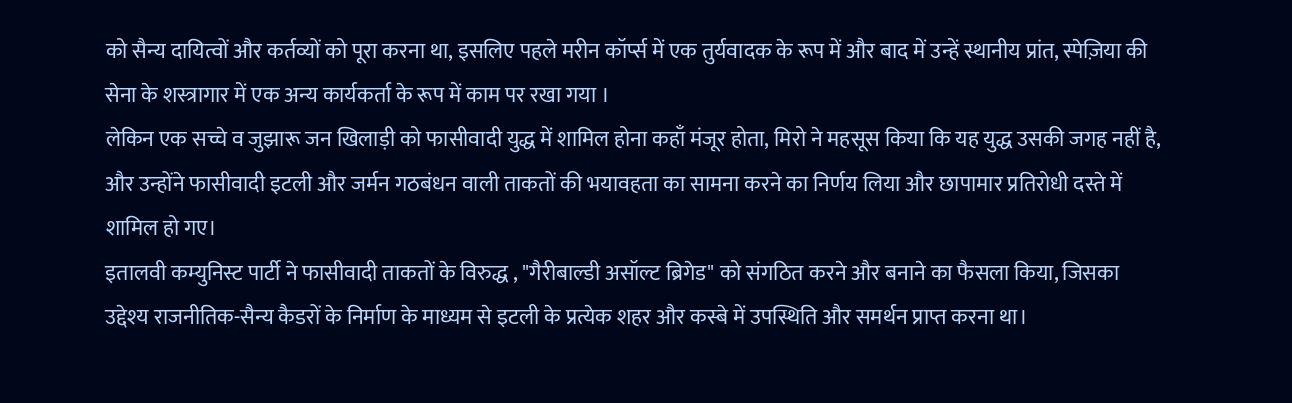को सैन्य दायित्वों और कर्तव्यों को पूरा करना था, इसलिए पहले मरीन कॉर्प्स में एक तुर्यवादक के रूप में और बाद में उन्हें स्थानीय प्रांत, स्पेज़िया की सेना के शस्त्रागार में एक अन्य कार्यकर्ता के रूप में काम पर रखा गया ।
लेकिन एक सच्चे व जुझारू जन खिलाड़ी को फासीवादी युद्ध में शामिल होना कहाँ मंजूर होता, मिरो ने महसूस किया कि यह युद्ध उसकी जगह नहीं है, और उन्होंने फासीवादी इटली और जर्मन गठबंधन वाली ताकतों की भयावहता का सामना करने का निर्णय लिया और छापामार प्रतिरोधी दस्ते में शामिल हो गए।
इतालवी कम्युनिस्ट पार्टी ने फासीवादी ताकतों के विरुद्ध , "गैरीबाल्डी असॉल्ट ब्रिगेड" को संगठित करने और बनाने का फैसला किया, जिसका उद्देश्य राजनीतिक-सैन्य कैडरों के निर्माण के माध्यम से इटली के प्रत्येक शहर और कस्बे में उपस्थिति और समर्थन प्राप्त करना था।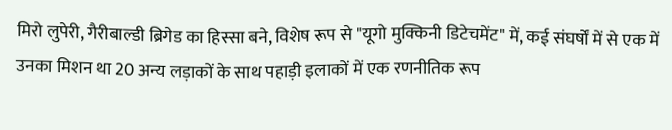मिरो लुपेरी, गैरीबाल्डी ब्रिगेड का हिस्सा बने, विशेष रूप से "यूगो मुक्किनी डिटेचमेंट" में, कई संघर्षों में से एक में उनका मिशन था 20 अन्य लड़ाकों के साथ पहाड़ी इलाकों में एक रणनीतिक रूप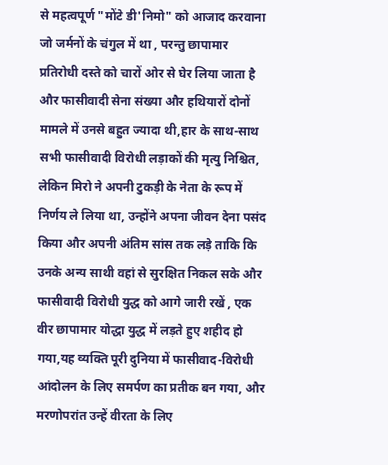से महत्वपूर्ण "मोंटे डी'निमो" को आजाद करवाना जो जर्मनों के चंगुल में था , परन्तु छापामार प्रतिरोधी दस्ते को चारों ओर से घेर लिया जाता है और फासीवादी सेना संख्या और हथियारों दोनों मामले में उनसे बहुत ज्यादा थी,हार के साथ-साथ सभी फासीवादी विरोधी लड़ाकों की मृत्यु निश्चित, लेकिन मिरो ने अपनी टुकड़ी के नेता के रूप में निर्णय ले लिया था, उन्होंने अपना जीवन देना पसंद किया और अपनी अंतिम सांस तक लड़े ताकि कि उनके अन्य साथी वहां से सुरक्षित निकल सके और फासीवादी विरोधी युद्ध को आगे जारी रखें , एक वीर छापामार योद्धा युद्ध में लड़ते हुए शहीद हो गया,यह व्यक्ति पूरी दुनिया में फासीवाद-विरोधी आंदोलन के लिए समर्पण का प्रतीक बन गया, और मरणोपरांत उन्हें वीरता के लिए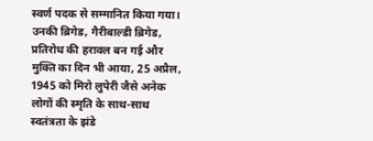स्वर्ण पदक से सम्मानित किया गया।
उनकी ब्रिगेड, गैरीबाल्डी ब्रिगेड, प्रतिरोध की हरावल बन गई और मुक्ति का दिन भी आया, 25 अप्रैल, 1945 को मिरो लुपेरी जैसे अनेक लोगों की स्मृति के साथ-साथ स्वतंत्रता के झंडे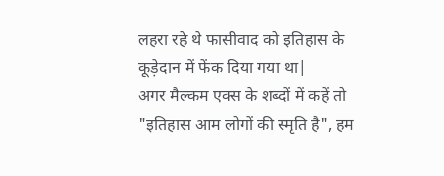लहरा रहे थे फासीवाद को इतिहास के कूड़ेदान में फेंक दिया गया था|
अगर मैल्कम एक्स के शब्दों में कहें तो "इतिहास आम लोगों की स्मृति है", हम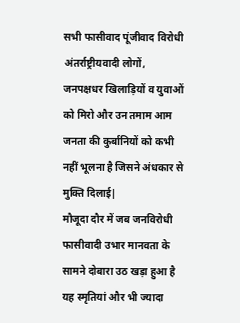सभी फासीवाद पूंजीवाद विरोधी अंतर्राष्ट्रीयवादी लोगों, जनपक्षधर खिलाड़ियों व युवाओं को मिरो और उन तमाम आम जनता की कुर्बानियों को कभी नहीं भूलना है जिसने अंधकार से मुक्ति दिलाई|
मौजूदा दौर में जब जनविरोधी फासीवादी उभार मानवता के सामने दोबारा उठ खड़ा हुआ है यह स्मृतियां और भी ज्यादा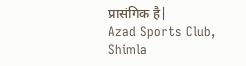प्रासंगिक है|
Azad Sports Club, Shimla